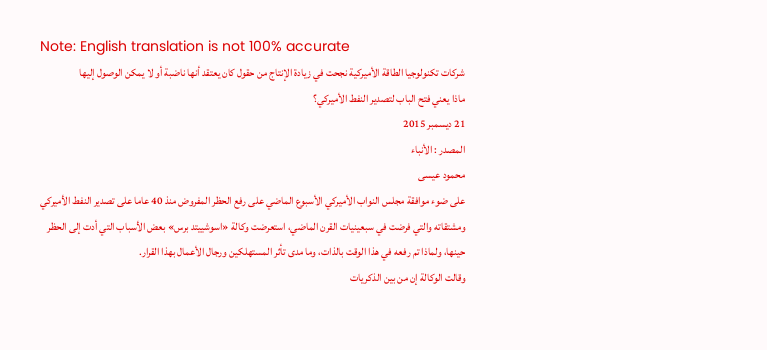Note: English translation is not 100% accurate
شركات تكنولوجيا الطاقة الأميركية نجحت في زيادة الإنتاج من حقول كان يعتقد أنها ناضبة أو لا يمكن الوصول إليها
ماذا يعني فتح الباب لتصدير النفط الأميركي؟
21 ديسمبر 2015
المصدر : الأنباء
محمود عيسى
على ضوء موافقة مجلس النواب الأميركي الأسبوع الماضي على رفع الحظر المفروض منذ 40 عاما على تصدير النفط الأميركي ومشتقاته والتي فرضت في سبعينيات القرن الماضي، استعرضت وكالة «اسوشييتد برس» بعض الأسباب التي أدت إلى الحظر حينها، ولماذا تم رفعه في هذا الوقت بالذات، وما مدى تأثر المستهلكين ورجال الأعمال بهذا القرار.
وقالت الوكالة إن من بين الذكريات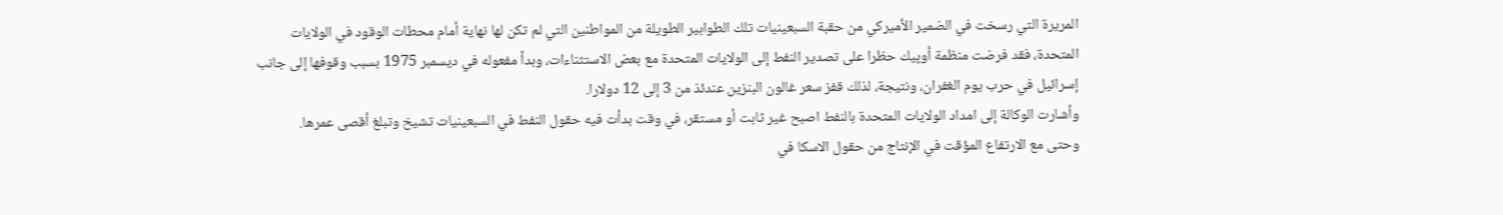المريرة التي رسخت في الضمير الأميركي من حقبة السبعينيات تلك الطوابير الطويلة من المواطنين التي لم تكن لها نهاية أمام محطات الوقود في الولايات المتحدة، فقد فرضت منظمة أوپيك حظرا على تصدير النفط إلى الولايات المتحدة مع بعض الاستثناءات، وبدأ مفعوله في ديسمبر 1975 بسبب وقوفها إلى جانب إسرائيل في حرب يوم الغفران، ونتيجة، لذلك قفز سعر غالون البنزين عندئذ من 3 إلى 12 دولارا.
وأشارت الوكالة إلى امداد الولايات المتحدة بالنفط اصبح غير ثابت أو مستقر، في وقت بدأت فيه حقول النفط في السبعينيات تشيخ وتبلغ أقصى عمرها.
وحتى مع الارتفاع المؤقت في الإنتاج من حقول الاسكا في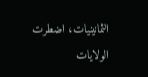الثمانينيات، اضطرت الولايات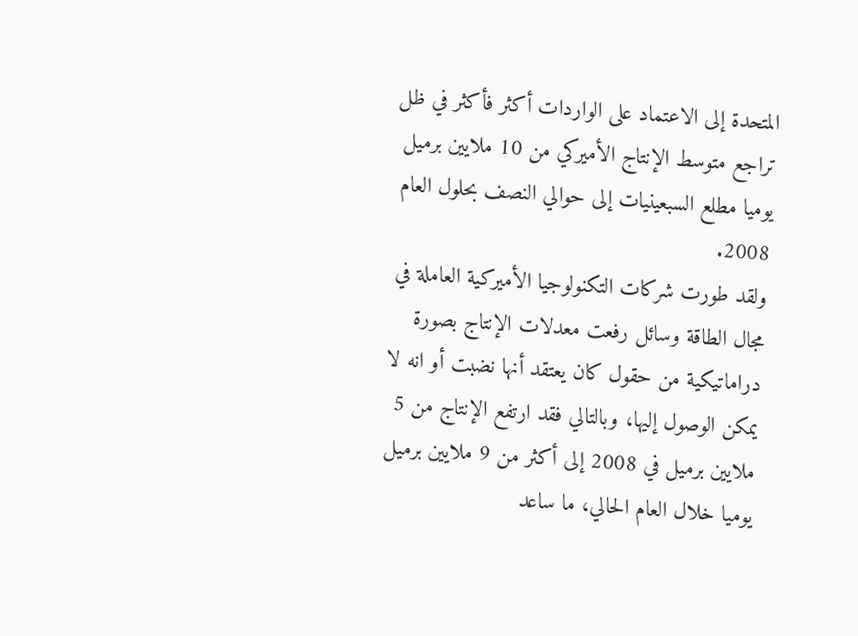المتحدة إلى الاعتماد على الواردات أكثر فأكثر في ظل تراجع متوسط الإنتاج الأميركي من 10 ملايين برميل يوميا مطلع السبعينيات إلى حوالي النصف بحلول العام 2008.
ولقد طورت شركات التكنولوجيا الأميركية العاملة في مجال الطاقة وسائل رفعت معدلات الإنتاج بصورة دراماتيكية من حقول كان يعتقد أنها نضبت أو انه لا يمكن الوصول إليها، وبالتالي فقد ارتفع الإنتاج من 5 ملايين برميل في 2008 إلى أكثر من 9 ملايين برميل يوميا خلال العام الحالي، ما ساعد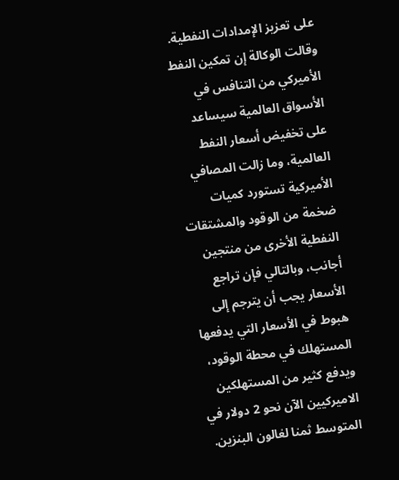على تعزيز الإمدادات النفطية. وقالت الوكالة إن تمكين النفط الأميركي من التنافس في الأسواق العالمية سيساعد على تخفيض أسعار النفط العالمية، وما زالت المصافي الأميركية تستورد كميات ضخمة من الوقود والمشتقات النفطية الأخرى من منتجين أجانب، وبالتالي فإن تراجع الأسعار يجب أن يترجم إلى هبوط في الأسعار التي يدفعها المستهلك في محطة الوقود، ويدفع كثير من المستهلكين الاميركيين الآن نحو 2 دولار في المتوسط ثمنا لغالون البنزين.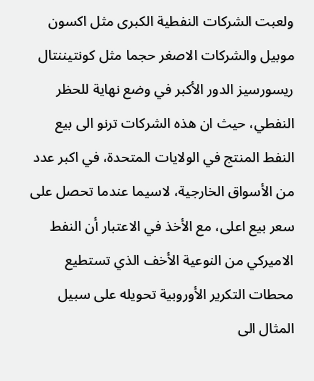ولعبت الشركات النفطية الكبرى مثل اكسون موبيل والشركات الاصغر حجما مثل كونتيننتال ريسورسيز الدور الأكبر في وضع نهاية للحظر النفطي، حيث ان هذه الشركات ترنو الى بيع النفط المنتج في الولايات المتحدة، في اكبر عدد من الأسواق الخارجية، لاسيما عندما تحصل على سعر بيع اعلى، مع الأخذ في الاعتبار أن النفط الاميركي من النوعية الأخف الذي تستطيع محطات التكرير الأوروبية تحويله على سبيل المثال الى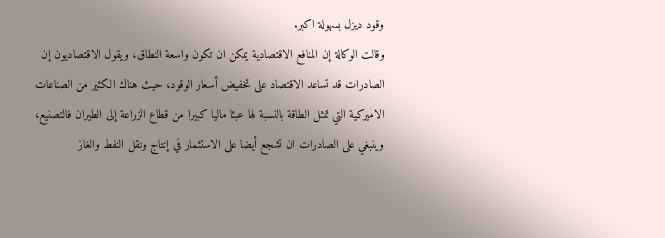وقود ديزل بسهولة اكبر.
وقالت الوكالة إن المنافع الاقتصادية يمكن ان تكون واسعة النطاق، ويقول الاقتصاديون إن الصادرات قد تساعد الاقتصاد على تخفيض أسعار الوقود، حيث هناك الكثير من الصناعات الاميركية التي تمثل الطاقة بالنسبة لها عبئا ماليا كبيرا من قطاع الزراعة إلى الطيران فالتصنيع، وينبغي على الصادرات ان تشجع أيضا على الاستثمار في إنتاج ونقل النفط والغاز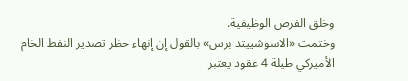وخلق الفرص الوظيفية.
وختمت «الاسوشييتد برس» بالقول إن إنهاء حظر تصدير النفط الخام الأميركي طيلة 4 عقود يعتبر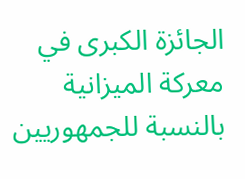الجائزة الكبرى في معركة الميزانية بالنسبة للجمهوريين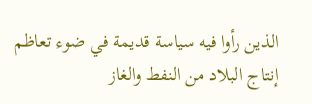الذين رأوا فيه سياسة قديمة في ضوء تعاظم إنتاج البلاد من النفط والغاز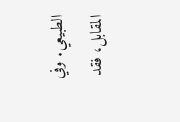الطبيعي. وفي المقابل، فقد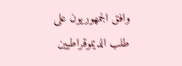وافق الجمهوريون على طلب الديموقراطيين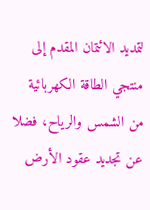لتمديد الائتمان المقدم إلى منتجي الطاقة الكهربائية من الشمس والرياح، فضلا عن تجديد عقود الأرض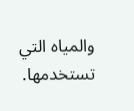والمياه التي تستخدمها.